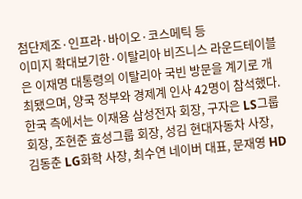첨단제조·인프라·바이오·코스메틱 등
이미지 확대보기한·이탈리아 비즈니스 라운드테이블은 이재명 대통령의 이탈리아 국빈 방문을 계기로 개최됐으며, 양국 정부와 경제계 인사 42명이 참석했다.
한국 측에서는 이재용 삼성전자 회장, 구자은 LS그룹 회장, 조현준 효성그룹 회장, 성김 현대자동차 사장, 김동춘 LG화학 사장, 최수연 네이버 대표, 문재영 HD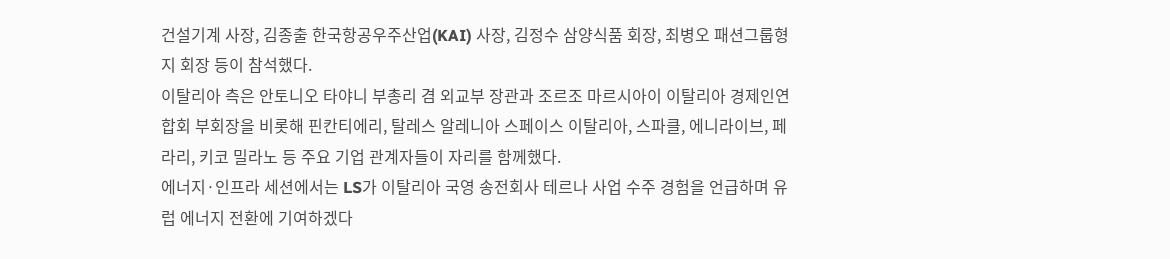건설기계 사장, 김종출 한국항공우주산업(KAI) 사장, 김정수 삼양식품 회장, 최병오 패션그룹형지 회장 등이 참석했다.
이탈리아 측은 안토니오 타야니 부총리 겸 외교부 장관과 조르조 마르시아이 이탈리아 경제인연합회 부회장을 비롯해 핀칸티에리, 탈레스 알레니아 스페이스 이탈리아, 스파클, 에니라이브, 페라리, 키코 밀라노 등 주요 기업 관계자들이 자리를 함께했다.
에너지·인프라 세션에서는 LS가 이탈리아 국영 송전회사 테르나 사업 수주 경험을 언급하며 유럽 에너지 전환에 기여하겠다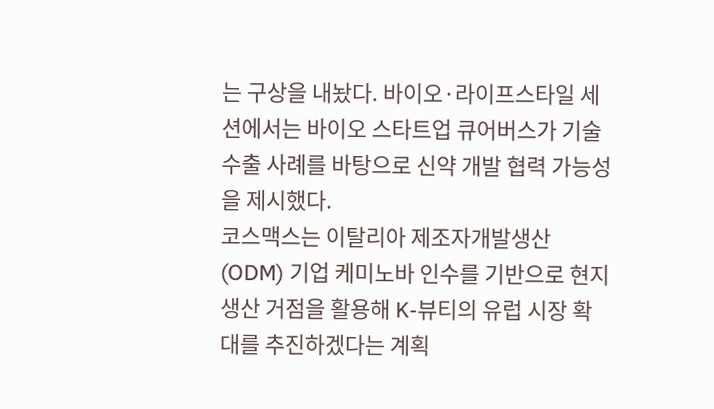는 구상을 내놨다. 바이오·라이프스타일 세션에서는 바이오 스타트업 큐어버스가 기술수출 사례를 바탕으로 신약 개발 협력 가능성을 제시했다.
코스맥스는 이탈리아 제조자개발생산(ODM) 기업 케미노바 인수를 기반으로 현지 생산 거점을 활용해 K-뷰티의 유럽 시장 확대를 추진하겠다는 계획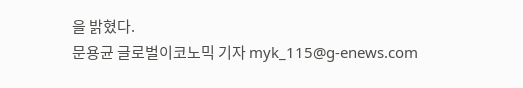을 밝혔다.
문용균 글로벌이코노믹 기자 myk_115@g-enews.com